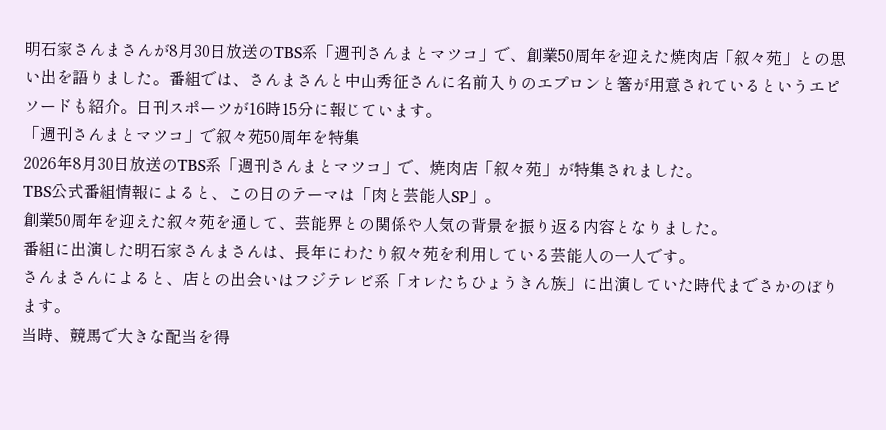明石家さんまさんが8月30日放送のTBS系「週刊さんまとマツコ」で、創業50周年を迎えた焼肉店「叙々苑」との思い出を語りました。番組では、さんまさんと中山秀征さんに名前入りのエプロンと箸が用意されているというエピソードも紹介。日刊スポーツが16時15分に報じています。
「週刊さんまとマツコ」で叙々苑50周年を特集
2026年8月30日放送のTBS系「週刊さんまとマツコ」で、焼肉店「叙々苑」が特集されました。
TBS公式番組情報によると、この日のテーマは「肉と芸能人SP」。
創業50周年を迎えた叙々苑を通して、芸能界との関係や人気の背景を振り返る内容となりました。
番組に出演した明石家さんまさんは、長年にわたり叙々苑を利用している芸能人の一人です。
さんまさんによると、店との出会いはフジテレビ系「オレたちひょうきん族」に出演していた時代までさかのぼります。
当時、競馬で大きな配当を得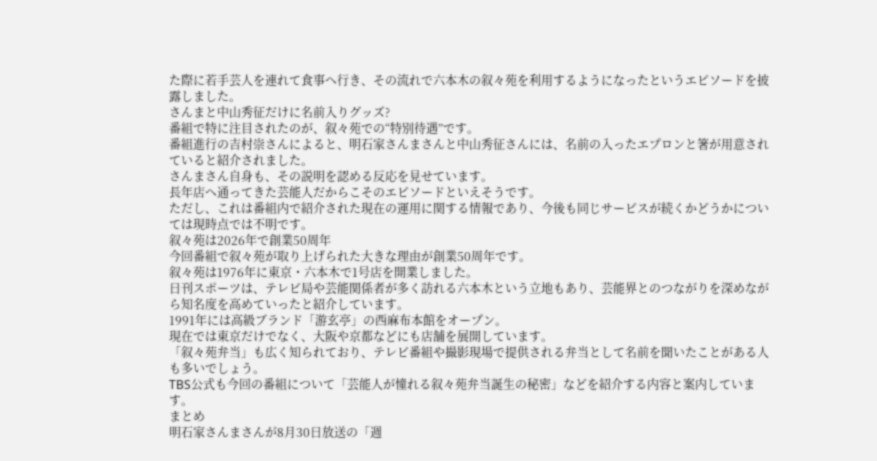た際に若手芸人を連れて食事へ行き、その流れで六本木の叙々苑を利用するようになったというエピソードを披露しました。
さんまと中山秀征だけに名前入りグッズ?
番組で特に注目されたのが、叙々苑での“特別待遇”です。
番組進行の吉村崇さんによると、明石家さんまさんと中山秀征さんには、名前の入ったエプロンと箸が用意されていると紹介されました。
さんまさん自身も、その説明を認める反応を見せています。
長年店へ通ってきた芸能人だからこそのエピソードといえそうです。
ただし、これは番組内で紹介された現在の運用に関する情報であり、今後も同じサービスが続くかどうかについては現時点では不明です。
叙々苑は2026年で創業50周年
今回番組で叙々苑が取り上げられた大きな理由が創業50周年です。
叙々苑は1976年に東京・六本木で1号店を開業しました。
日刊スポーツは、テレビ局や芸能関係者が多く訪れる六本木という立地もあり、芸能界とのつながりを深めながら知名度を高めていったと紹介しています。
1991年には高級ブランド「游玄亭」の西麻布本館をオープン。
現在では東京だけでなく、大阪や京都などにも店舗を展開しています。
「叙々苑弁当」も広く知られており、テレビ番組や撮影現場で提供される弁当として名前を聞いたことがある人も多いでしょう。
TBS公式も今回の番組について「芸能人が憧れる叙々苑弁当誕生の秘密」などを紹介する内容と案内しています。
まとめ
明石家さんまさんが8月30日放送の「週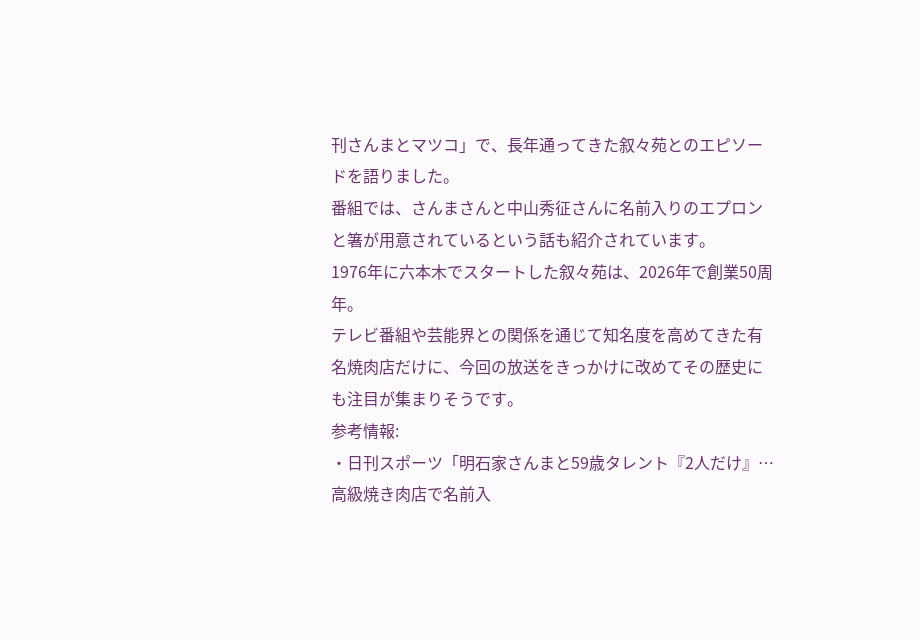刊さんまとマツコ」で、長年通ってきた叙々苑とのエピソードを語りました。
番組では、さんまさんと中山秀征さんに名前入りのエプロンと箸が用意されているという話も紹介されています。
1976年に六本木でスタートした叙々苑は、2026年で創業50周年。
テレビ番組や芸能界との関係を通じて知名度を高めてきた有名焼肉店だけに、今回の放送をきっかけに改めてその歴史にも注目が集まりそうです。
参考情報:
・日刊スポーツ「明石家さんまと59歳タレント『2人だけ』…高級焼き肉店で名前入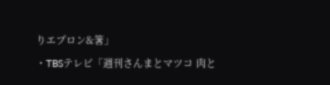りエプロン&箸」
・TBSテレビ「週刊さんまとマツコ 肉と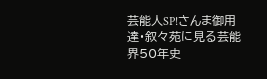芸能人SP!さんま御用達・叙々苑に見る芸能界50年史